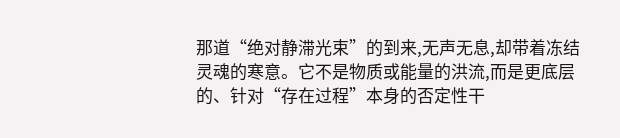那道“绝对静滞光束”的到来,无声无息,却带着冻结灵魂的寒意。它不是物质或能量的洪流,而是更底层的、针对“存在过程”本身的否定性干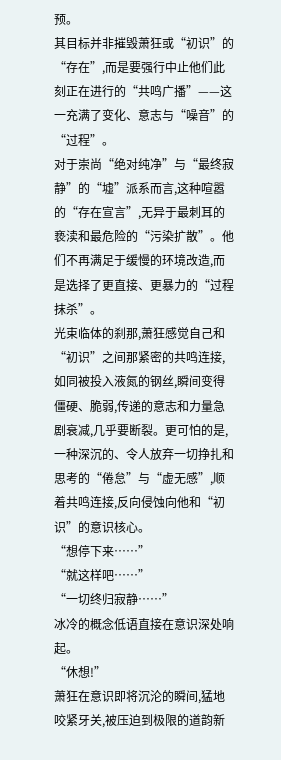预。
其目标并非摧毁萧狂或“初识”的“存在”,而是要强行中止他们此刻正在进行的“共鸣广播”——这一充满了变化、意志与“噪音”的“过程”。
对于崇尚“绝对纯净”与“最终寂静”的“墟”派系而言,这种喧嚣的“存在宣言”,无异于最刺耳的亵渎和最危险的“污染扩散”。他们不再满足于缓慢的环境改造,而是选择了更直接、更暴力的“过程抹杀”。
光束临体的刹那,萧狂感觉自己和“初识”之间那紧密的共鸣连接,如同被投入液氮的钢丝,瞬间变得僵硬、脆弱,传递的意志和力量急剧衰减,几乎要断裂。更可怕的是,一种深沉的、令人放弃一切挣扎和思考的“倦怠”与“虚无感”,顺着共鸣连接,反向侵蚀向他和“初识”的意识核心。
“想停下来……”
“就这样吧……”
“一切终归寂静……”
冰冷的概念低语直接在意识深处响起。
“休想!”
萧狂在意识即将沉沦的瞬间,猛地咬紧牙关,被压迫到极限的道韵新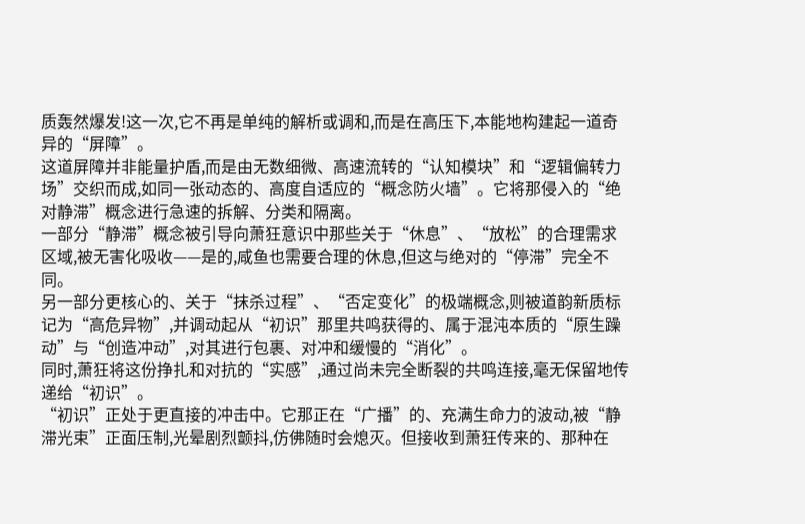质轰然爆发!这一次,它不再是单纯的解析或调和,而是在高压下,本能地构建起一道奇异的“屏障”。
这道屏障并非能量护盾,而是由无数细微、高速流转的“认知模块”和“逻辑偏转力场”交织而成,如同一张动态的、高度自适应的“概念防火墙”。它将那侵入的“绝对静滞”概念进行急速的拆解、分类和隔离。
一部分“静滞”概念被引导向萧狂意识中那些关于“休息”、“放松”的合理需求区域,被无害化吸收——是的,咸鱼也需要合理的休息,但这与绝对的“停滞”完全不同。
另一部分更核心的、关于“抹杀过程”、“否定变化”的极端概念,则被道韵新质标记为“高危异物”,并调动起从“初识”那里共鸣获得的、属于混沌本质的“原生躁动”与“创造冲动”,对其进行包裹、对冲和缓慢的“消化”。
同时,萧狂将这份挣扎和对抗的“实感”,通过尚未完全断裂的共鸣连接,毫无保留地传递给“初识”。
“初识”正处于更直接的冲击中。它那正在“广播”的、充满生命力的波动,被“静滞光束”正面压制,光晕剧烈颤抖,仿佛随时会熄灭。但接收到萧狂传来的、那种在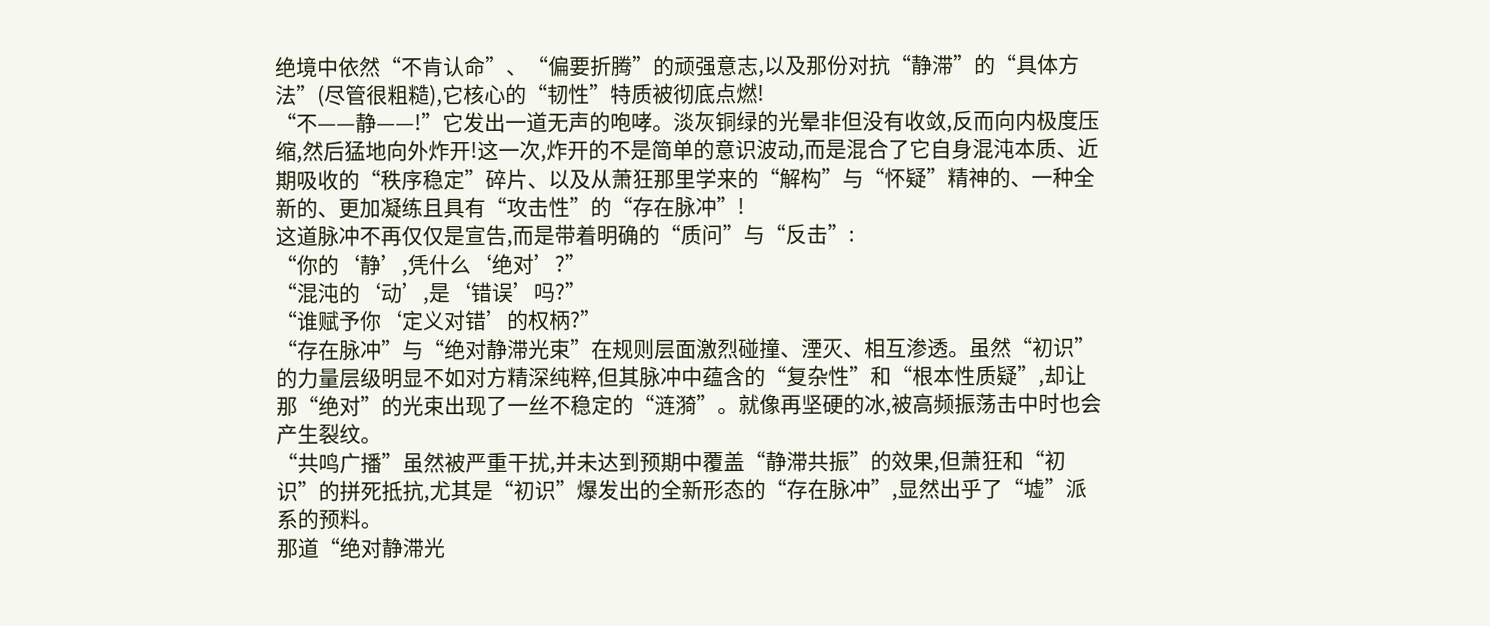绝境中依然“不肯认命”、“偏要折腾”的顽强意志,以及那份对抗“静滞”的“具体方法”(尽管很粗糙),它核心的“韧性”特质被彻底点燃!
“不——静——!”它发出一道无声的咆哮。淡灰铜绿的光晕非但没有收敛,反而向内极度压缩,然后猛地向外炸开!这一次,炸开的不是简单的意识波动,而是混合了它自身混沌本质、近期吸收的“秩序稳定”碎片、以及从萧狂那里学来的“解构”与“怀疑”精神的、一种全新的、更加凝练且具有“攻击性”的“存在脉冲”!
这道脉冲不再仅仅是宣告,而是带着明确的“质问”与“反击”:
“你的‘静’,凭什么‘绝对’?”
“混沌的‘动’,是‘错误’吗?”
“谁赋予你‘定义对错’的权柄?”
“存在脉冲”与“绝对静滞光束”在规则层面激烈碰撞、湮灭、相互渗透。虽然“初识”的力量层级明显不如对方精深纯粹,但其脉冲中蕴含的“复杂性”和“根本性质疑”,却让那“绝对”的光束出现了一丝不稳定的“涟漪”。就像再坚硬的冰,被高频振荡击中时也会产生裂纹。
“共鸣广播”虽然被严重干扰,并未达到预期中覆盖“静滞共振”的效果,但萧狂和“初识”的拼死抵抗,尤其是“初识”爆发出的全新形态的“存在脉冲”,显然出乎了“墟”派系的预料。
那道“绝对静滞光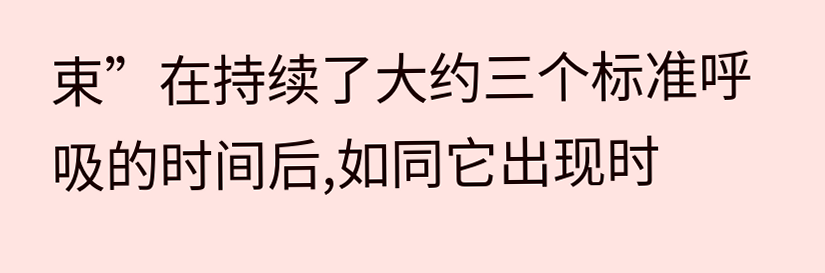束”在持续了大约三个标准呼吸的时间后,如同它出现时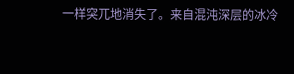一样突兀地消失了。来自混沌深层的冰冷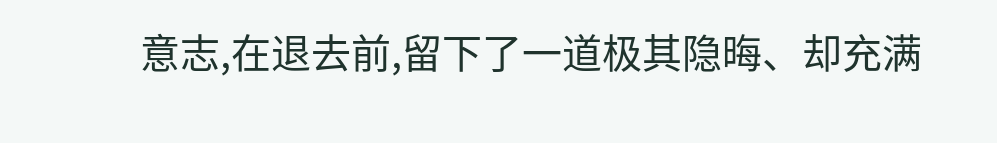意志,在退去前,留下了一道极其隐晦、却充满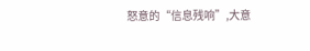怒意的“信息残响”,大意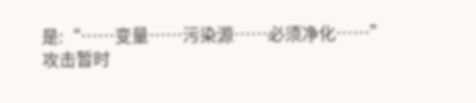是:“……变量……污染源……必须净化……”
攻击暂时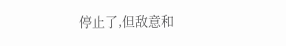停止了,但敌意和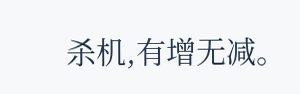杀机,有增无减。